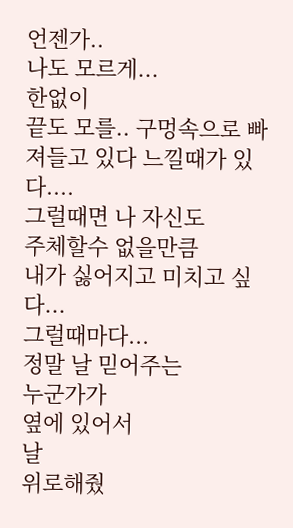언젠가..
나도 모르게...
한없이
끝도 모를.. 구멍속으로 빠져들고 있다 느낄때가 있다....
그럴때면 나 자신도
주체할수 없을만큼
내가 싫어지고 미치고 싶다...
그럴때마다...
정말 날 믿어주는
누군가가
옆에 있어서
날
위로해줬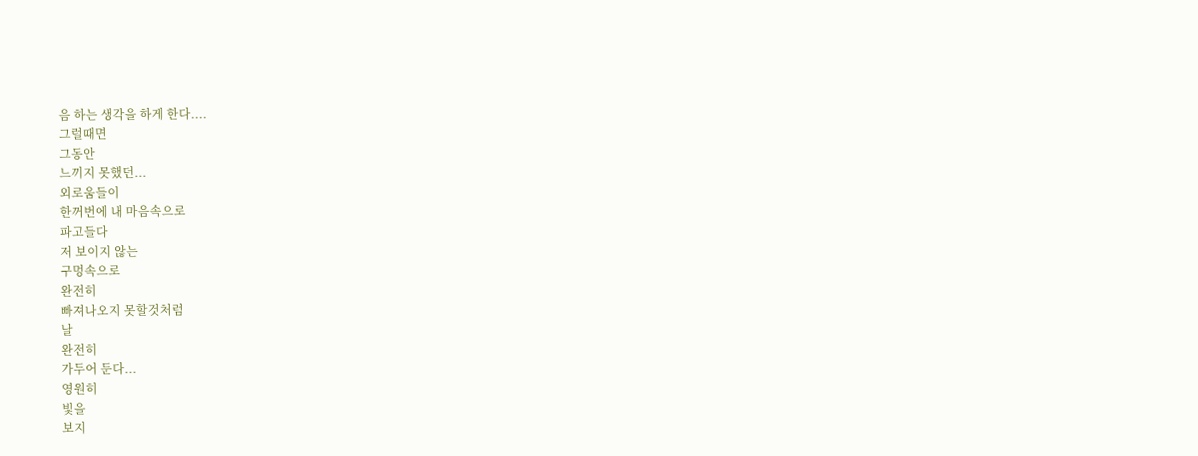음 하는 생각을 하게 한다....
그럴때면
그동안
느끼지 못했던...
외로움들이
한꺼번에 내 마음속으로
파고들다
저 보이지 않는
구멍속으로
완전히
빠져나오지 못할것처럼
날
완전히
가두어 둔다...
영원히
빛을
보지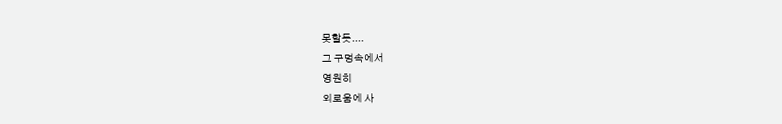못할듯....
그 구멍속에서
영원히
외로움에 사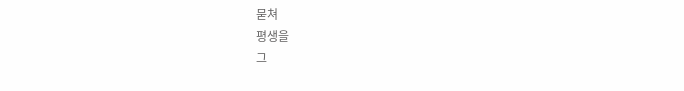묻쳐
평생을
그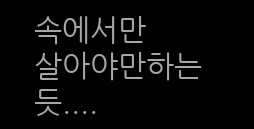속에서만
살아야만하는듯....